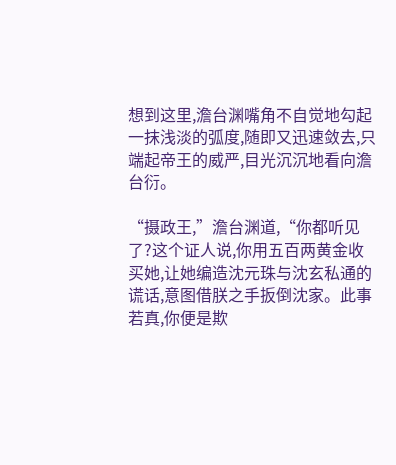想到这里,澹台渊嘴角不自觉地勾起一抹浅淡的弧度,随即又迅速敛去,只端起帝王的威严,目光沉沉地看向澹台衍。

“摄政王,”澹台渊道,“你都听见了?这个证人说,你用五百两黄金收买她,让她编造沈元珠与沈玄私通的谎话,意图借朕之手扳倒沈家。此事若真,你便是欺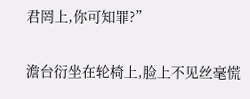君罔上,你可知罪?”

澹台衍坐在轮椅上,脸上不见丝毫慌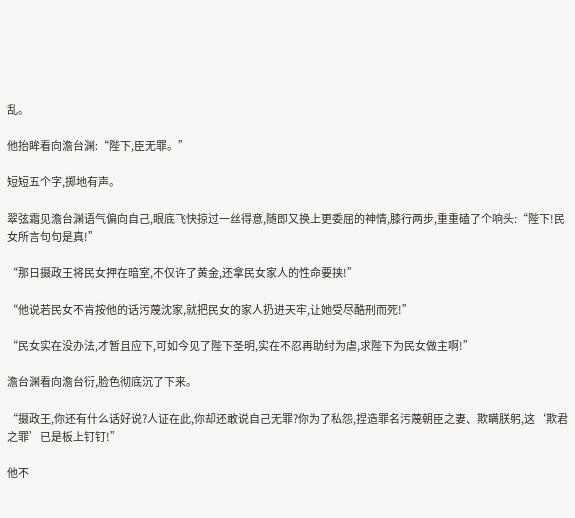乱。

他抬眸看向澹台渊:“陛下,臣无罪。”

短短五个字,掷地有声。

翠弦霜见澹台渊语气偏向自己,眼底飞快掠过一丝得意,随即又换上更委屈的神情,膝行两步,重重磕了个响头:“陛下!民女所言句句是真!”

“那日摄政王将民女押在暗室,不仅许了黄金,还拿民女家人的性命要挟!”

“他说若民女不肯按他的话污蔑沈家,就把民女的家人扔进天牢,让她受尽酷刑而死!”

“民女实在没办法,才暂且应下,可如今见了陛下圣明,实在不忍再助纣为虐,求陛下为民女做主啊!”

澹台渊看向澹台衍,脸色彻底沉了下来。

“摄政王,你还有什么话好说?人证在此,你却还敢说自己无罪?你为了私怨,捏造罪名污蔑朝臣之妻、欺瞒朕躬,这‘欺君之罪’已是板上钉钉!”

他不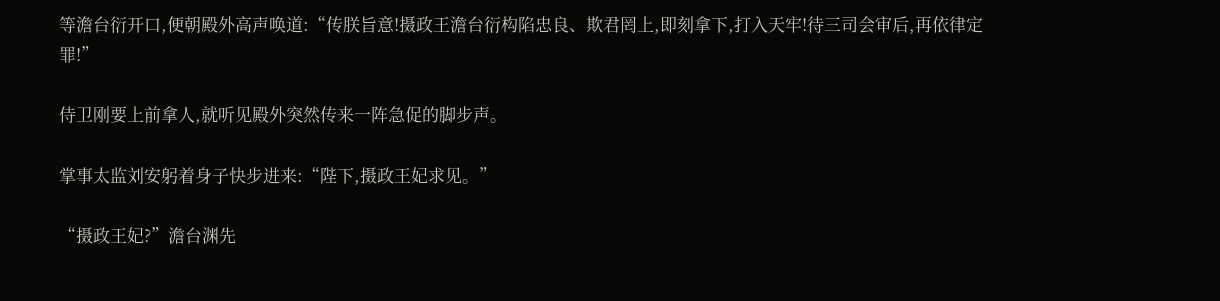等澹台衍开口,便朝殿外高声唤道:“传朕旨意!摄政王澹台衍构陷忠良、欺君罔上,即刻拿下,打入天牢!待三司会审后,再依律定罪!”

侍卫刚要上前拿人,就听见殿外突然传来一阵急促的脚步声。

掌事太监刘安躬着身子快步进来:“陛下,摄政王妃求见。”

“摄政王妃?”澹台渊先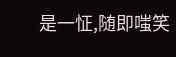是一怔,随即嗤笑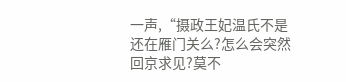一声,“摄政王妃温氏不是还在雁门关么?怎么会突然回京求见?莫不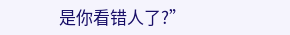是你看错人了?”